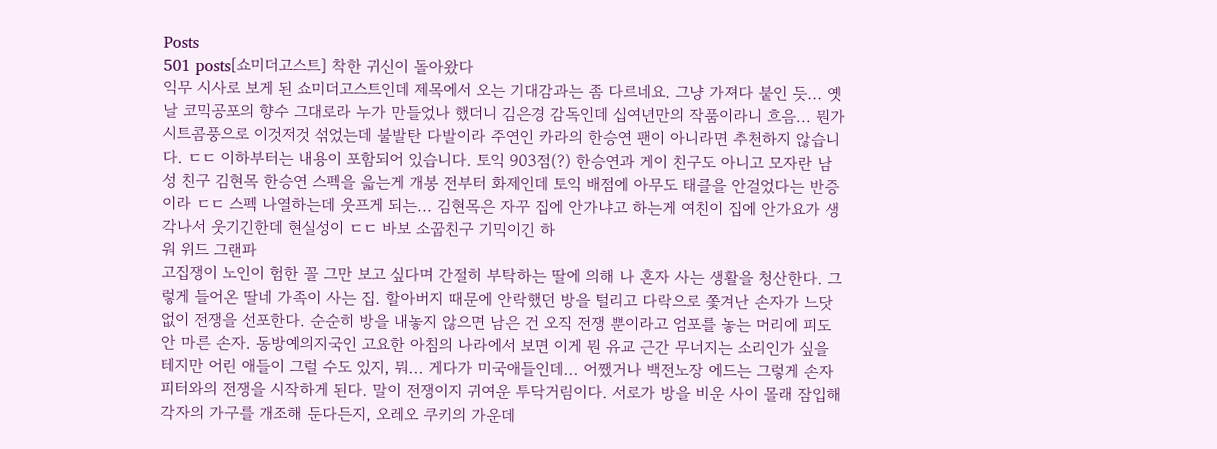Posts
501 posts[쇼미더고스트] 착한 귀신이 돌아왔다
익무 시사로 보게 된 쇼미더고스트인데 제목에서 오는 기대감과는 좀 다르네요. 그냥 가져다 붙인 듯... 옛날 코믹공포의 향수 그대로라 누가 만들었나 했더니 김은경 감독인데 십여년만의 작품이라니 흐음... 뭔가 시트콤풍으로 이것저것 섞었는데 불발탄 다발이라 주연인 카라의 한승연 팬이 아니라면 추천하지 않습니다. ㄷㄷ 이하부터는 내용이 포함되어 있습니다. 토익 903점(?) 한승연과 게이 친구도 아니고 모자란 남성 친구 김현목 한승연 스펙을 읇는게 개봉 전부터 화제인데 토익 배점에 아무도 태클을 안걸었다는 반증이라 ㄷㄷ 스펙 나열하는데 웃프게 되는... 김현목은 자꾸 집에 안가냐고 하는게 여친이 집에 안가요가 생각나서 웃기긴한데 현실성이 ㄷㄷ 바보 소꿉친구 기믹이긴 하
워 위드 그랜파
고집쟁이 노인이 험한 꼴 그만 보고 싶다며 간절히 부탁하는 딸에 의해 나 혼자 사는 생활을 청산한다. 그렇게 들어온 딸네 가족이 사는 집. 할아버지 때문에 안락했던 방을 털리고 다락으로 쫓겨난 손자가 느닷없이 전쟁을 선포한다. 순순히 방을 내놓지 않으면 남은 건 오직 전쟁 뿐이라고 엄포를 놓는 머리에 피도 안 마른 손자. 동방예의지국인 고요한 아침의 나라에서 보면 이게 뭔 유교 근간 무너지는 소리인가 싶을 테지만 어린 애들이 그럴 수도 있지, 뭐... 게다가 미국애들인데... 어쨌거나 백전노장 에드는 그렇게 손자 피터와의 전쟁을 시작하게 된다. 말이 전쟁이지 귀여운 투닥거림이다. 서로가 방을 비운 사이 몰래 잠입해 각자의 가구를 개조해 둔다든지, 오레오 쿠키의 가운데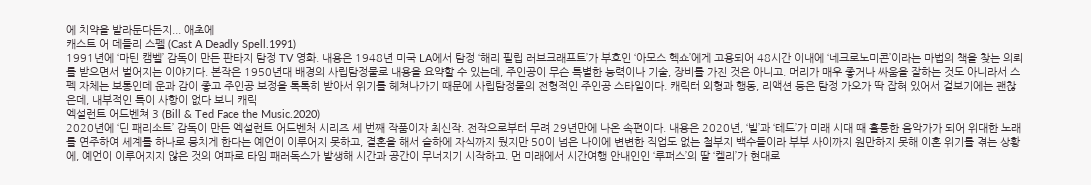에 치약을 발라둔다든지... 애초에
캐스트 어 데들리 스펠 (Cast A Deadly Spell.1991)
1991년에 ‘마틴 캠벨’ 감독이 만든 판타지 탐정 TV 영화. 내용은 1948년 미국 LA에서 탐정 ‘해리 필립 러브크래프트’가 부호인 ‘아모스 헥쇼’에게 고용되어 48시간 이내에 ‘네크로노미콘’이라는 마법의 책을 찾는 의뢰를 받으면서 벌어지는 이야기다. 본작은 1950년대 배경의 사립탐정물로 내용을 요약할 수 있는데, 주인공이 무슨 특별한 능력이나 기술, 장비를 가진 것은 아니고. 머리가 매우 좋거나 싸움을 잘하는 것도 아니라서 스펙 자체는 보통인데 운과 감이 좋고 주인공 보정을 톡톡히 받아서 위기를 헤쳐나가기 때문에 사립탐정물의 전형적인 주인공 스타일이다. 캐릭터 외형과 행동, 리액션 등은 탐정 가오가 딱 잡혀 있어서 겉보기에는 괜찮은데, 내부적인 특이 사항이 없다 보니 캐릭
엑설런트 어드벤쳐 3 (Bill & Ted Face the Music.2020)
2020년에 ‘딘 패리소트’ 감독이 만든 엑설런트 어드벤처 시리즈 세 번째 작품이자 최신작. 전작으로부터 무려 29년만에 나온 속편이다. 내용은 2020년, ‘빌’과 ‘테드’가 미래 시대 때 훌륭한 음악가가 되어 위대한 노래를 연주하여 세계를 하나로 뭉치게 한다는 예언이 이루어지 못하고, 결혼을 해서 슬하에 자식까지 뒀지만 50이 넘은 나이에 변변한 직업도 없는 철부지 백수들이라 부부 사이까지 원만하지 못해 이혼 위기를 겪는 상황에, 예언이 이루어지지 않은 것의 여파로 타임 패러독스가 발생해 시간과 공간이 무너지기 시작하고. 먼 미래에서 시간여행 안내인인 ‘루퍼스’의 딸 ‘켈리’가 현대로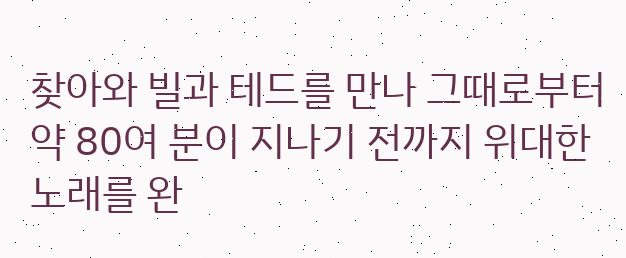찾아와 빌과 테드를 만나 그때로부터 약 80여 분이 지나기 전까지 위대한 노래를 완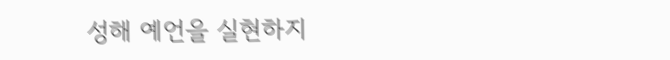성해 예언을 실현하지